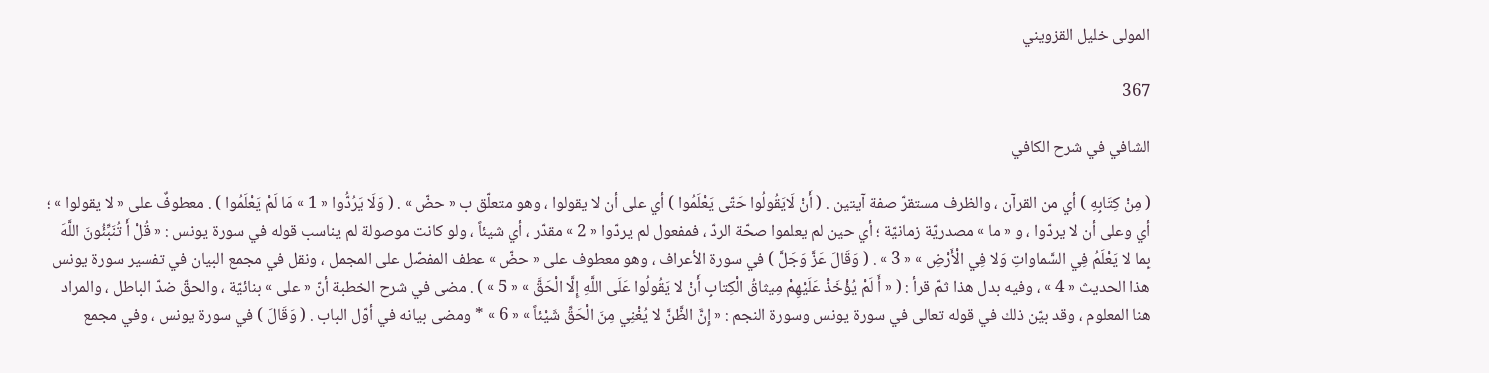المولى خليل القزويني

367

الشافي في شرح الكافي

( مِنْ كِتَابِهِ ) أي من القرآن ، والظرف مستقرّ صفة آيتين . ( أَنْ لَايَقُولُوا حَتّى يَعْلَمُوا ) أي على أن لا يقولوا ، وهو متعلّق ب « حضّ » . ( وَلَا يَرُدُّوا « 1 » مَا لَمْ يَعْلَمُوا ) . معطوفٌ على « لا يقولوا » ؛ أي وعلى أن لا يردّوا ، و « ما » مصدريّة زمانيّة ؛ أي حين لم يعلموا صحّة الردّ ، فمفعول لم يردّوا « 2 » مقدّر ، أي شيئاً ، ولو كانت موصولة لم يناسب قوله في سورة يونس : « قُلْ أَ تُنَبِّئُونَ اللَّهَ بِما لا يَعْلَمُ فِي السَّماواتِ وَلا فِي الْأَرْضِ » « 3 » . ( وَقَالَ عَزَّ وَجَلَّ ) في سورة الأعراف ، وهو معطوف على « حضّ » عطف المفصّل على المجمل ، ونقل في مجمع البيان في تفسير سورة يونس هذا الحديث « 4 » ، وفيه بدل هذا ثمّ قرأ : ( « أَ لَمْ يُؤْخَذْ عَلَيْهِمْ مِيثاقُ الْكِتابِ أَنْ لا يَقُولُوا عَلَى اللَّهِ إِلَّا الْحَقَّ » « 5 » ) . مضى في شرح الخطبة أنّ « على » بنائيّة ، والحقّ ضدّ الباطل ، والمراد هنا المعلوم ، وقد بيّن ذلك في قوله تعالى في سورة يونس وسورة النجم : « إِنَّ الظَّنَّ لا يُغْنِي مِنَ الْحَقِّ شَيْئاً » « 6 » * ومضى بيانه في أوّل الباب . ( وَقَالَ ) في سورة يونس ، وفي مجمع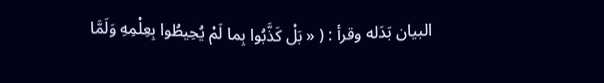البيان بَدَله وقرأ : ( « بَلْ كَذَّبُوا بِما لَمْ يُحِيطُوا بِعِلْمِهِ وَلَمَّا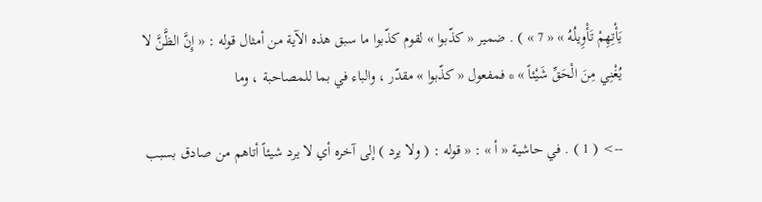يَأْتِهِمْ تَأْوِيلُهُ » « 7 » ) . ضمير « كذّبوا » لقوم كذّبوا ما سبق هذه الآية من أمثال قوله : « إِنَّ الظَّنَّ لا يُغْنِي مِنَ الْحَقِّ شَيْئاً » * فمفعول « كذّبوا » مقدّر ، والباء في بما للمصاحبة ، وما

--> ( 1 ) . في حاشية « أ » : « قوله : ( ولا يرد ) إلى آخره أي لا يرد شيئاً أتاهم من صادق بسبب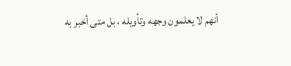أنهم لا يعلمون وجهه وتأويله ، بل متى أخبر به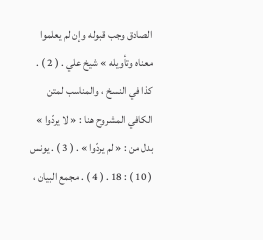الصادق وجب قبوله وإن لم يعلموا معناه وتأويله » شيخ علي . ( 2 ) . كذا في النسخ ، والمناسب لمتن الكافي المشروح هنا : « لا يردّوا » بدل من : « لم يردّوا » . ( 3 ) . يونس ( 10 ) : 18 . ( 4 ) . مجمع البيان ،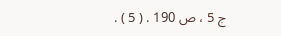ج 5 ، ص 190 . ( 5 ) .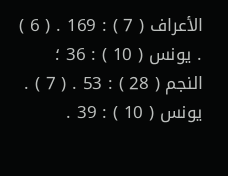الأعراف ( 7 ) : 169 . ( 6 ) . يونس ( 10 ) : 36 ؛ النجم ( 28 ) : 53 . ( 7 ) . يونس ( 10 ) : 39 .